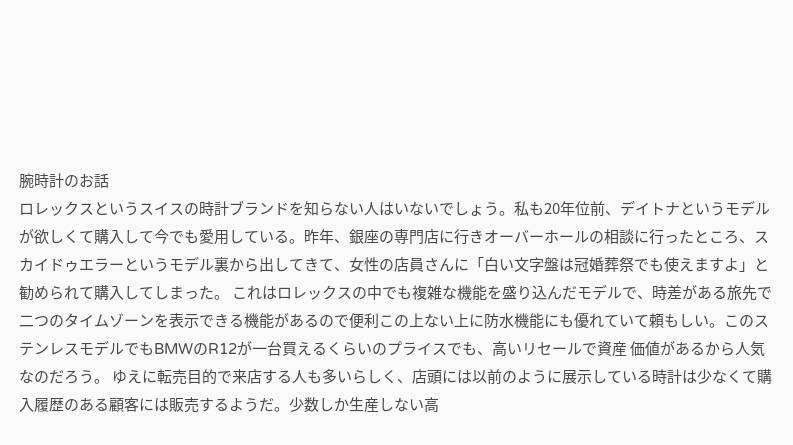腕時計のお話
ロレックスというスイスの時計ブランドを知らない人はいないでしょう。私も20年位前、デイトナというモデルが欲しくて購入して今でも愛用している。昨年、銀座の専門店に行きオーバーホールの相談に行ったところ、スカイドゥエラーというモデル裏から出してきて、女性の店員さんに「白い文字盤は冠婚葬祭でも使えますよ」と勧められて購入してしまった。 これはロレックスの中でも複雑な機能を盛り込んだモデルで、時差がある旅先で二つのタイムゾーンを表示できる機能があるので便利この上ない上に防水機能にも優れていて頼もしい。このステンレスモデルでもBMWのR12が一台買えるくらいのプライスでも、高いリセールで資産 価値があるから人気なのだろう。 ゆえに転売目的で来店する人も多いらしく、店頭には以前のように展示している時計は少なくて購入履歴のある顧客には販売するようだ。少数しか生産しない高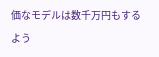価なモデルは数千万円もするよう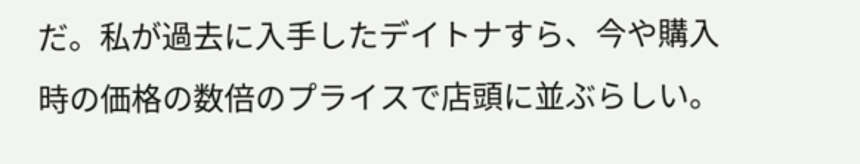だ。私が過去に入手したデイトナすら、今や購入時の価格の数倍のプライスで店頭に並ぶらしい。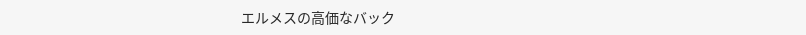エルメスの高価なバック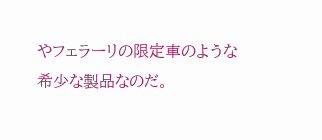やフェラーリの限定車のような希少な製品なのだ。